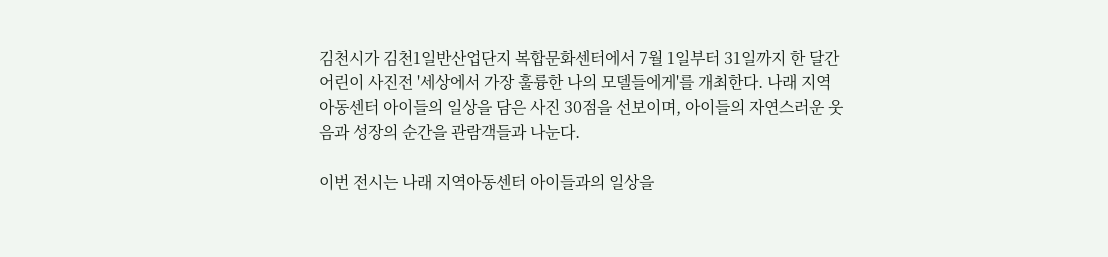김천시가 김천1일반산업단지 복합문화센터에서 7월 1일부터 31일까지 한 달간 어린이 사진전 '세상에서 가장 훌륭한 나의 모델들에게'를 개최한다. 나래 지역아동센터 아이들의 일상을 담은 사진 30점을 선보이며, 아이들의 자연스러운 웃음과 성장의 순간을 관람객들과 나눈다.

이번 전시는 나래 지역아동센터 아이들과의 일상을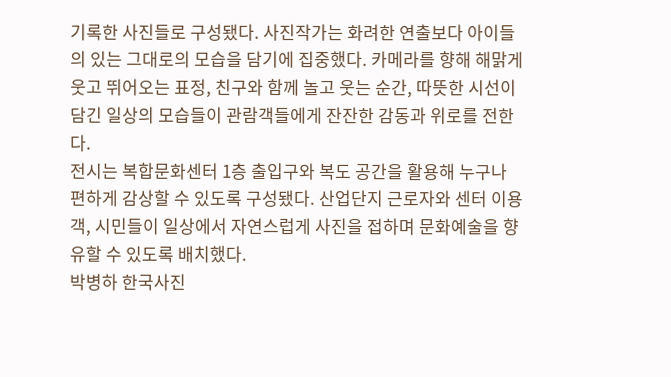기록한 사진들로 구성됐다. 사진작가는 화려한 연출보다 아이들의 있는 그대로의 모습을 담기에 집중했다. 카메라를 향해 해맑게 웃고 뛰어오는 표정, 친구와 함께 놀고 웃는 순간, 따뜻한 시선이 담긴 일상의 모습들이 관람객들에게 잔잔한 감동과 위로를 전한다.
전시는 복합문화센터 1층 출입구와 복도 공간을 활용해 누구나 편하게 감상할 수 있도록 구성됐다. 산업단지 근로자와 센터 이용객, 시민들이 일상에서 자연스럽게 사진을 접하며 문화예술을 향유할 수 있도록 배치했다.
박병하 한국사진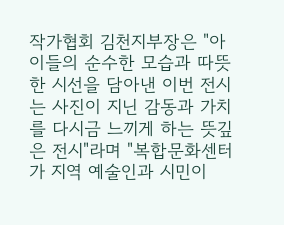작가협회 김천지부장은 "아이들의 순수한 모습과 따뜻한 시선을 담아낸 이번 전시는 사진이 지닌 감동과 가치를 다시금 느끼게 하는 뜻깊은 전시"라며 "복합문화센터가 지역 예술인과 시민이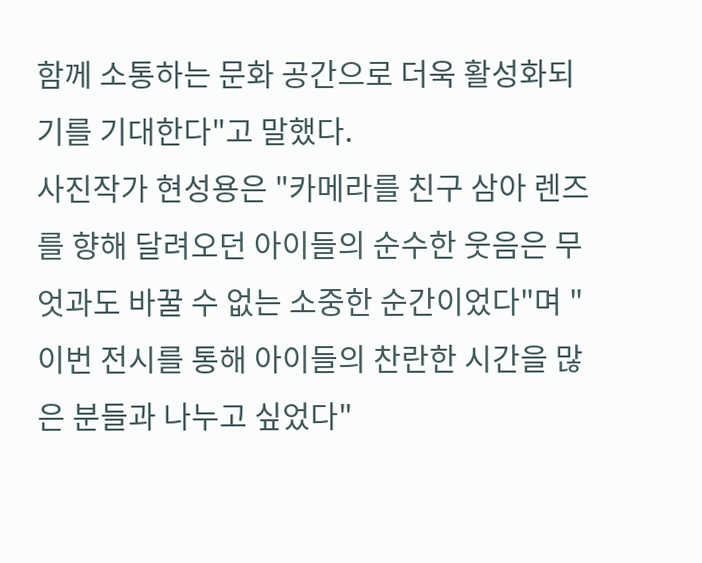함께 소통하는 문화 공간으로 더욱 활성화되기를 기대한다"고 말했다.
사진작가 현성용은 "카메라를 친구 삼아 렌즈를 향해 달려오던 아이들의 순수한 웃음은 무엇과도 바꿀 수 없는 소중한 순간이었다"며 "이번 전시를 통해 아이들의 찬란한 시간을 많은 분들과 나누고 싶었다"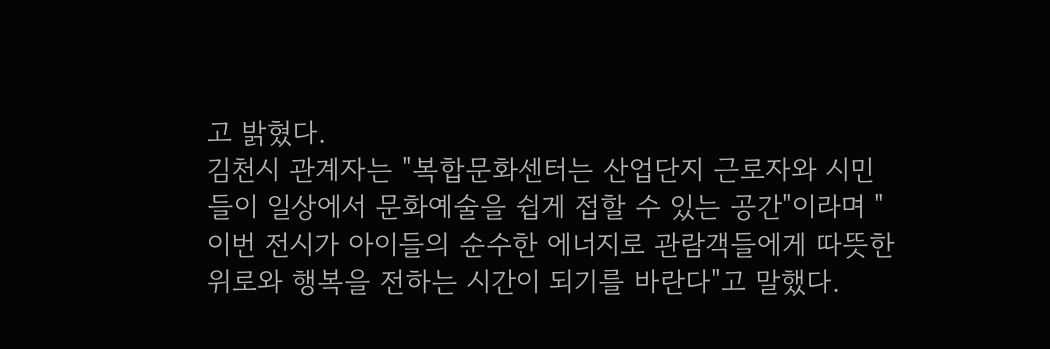고 밝혔다.
김천시 관계자는 "복합문화센터는 산업단지 근로자와 시민들이 일상에서 문화예술을 쉽게 접할 수 있는 공간"이라며 "이번 전시가 아이들의 순수한 에너지로 관람객들에게 따뜻한 위로와 행복을 전하는 시간이 되기를 바란다"고 말했다.